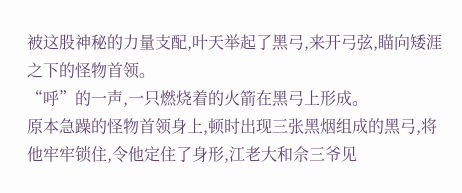被这股神秘的力量支配,叶天举起了黑弓,来开弓弦,瞄向矮涯之下的怪物首领。
“呼”的一声,一只燃烧着的火箭在黑弓上形成。
原本急躁的怪物首领身上,顿时出现三张黑烟组成的黑弓,将他牢牢锁住,令他定住了身形,江老大和佘三爷见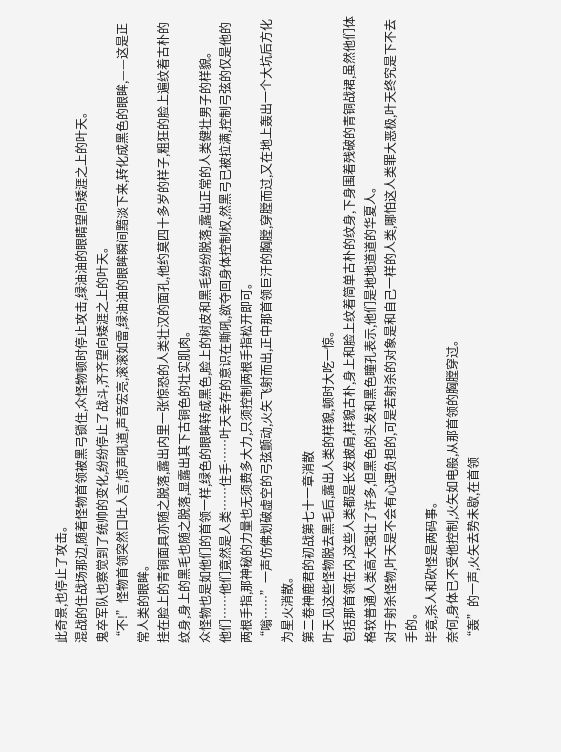此奇景,也停止了攻击。
混战的住战场那边,随着怪物首领被黑弓锁住,众怪物顿时停止攻击,绿油油的眼睛望向矮涯之上的叶天。
鬼卒军队也察觉到了统帅的变化,纷纷停止了战斗,齐齐望向矮涯之上的叶天。
“不!”怪物首领突然口吐人言,惊声吼道,声音宏亮,滚滚如雷,绿油油的眼眸瞬间黯淡下来,转化成黑色的眼眸,——这是正常人类的眼眸。
挂在脸上的青铜面具亦随之脱落,露出内里一张惊恐的人类壮汉的面孔,他约莫四十多岁的样子,粗狂的脸上遍纹着古朴的纹身,身上的黑毛也随之脱落,显露出其下古铜色的壮实肌肉。
众怪物也是如他们的首领一样,绿色的眼眸转成黑色,脸上的树皮和黑毛纷纷脱落,露出正常的人类健壮男子的样貌。
他们……他们竟然是人类……住手……叶天幸存的意识在嘶吼,欲夺回身体控制权,然黑弓已被拉满,控制弓弦的仅是他的两根手指,那神秘的力量也无须费多大力,只须控制两根手指松开即可。
“嗡……”一声仿佛划破虚空的弓弦颤动,火矢飞射而出,正中那首领巨汗的胸膛,穿膛而过,又在地上轰出一个大坑后方化为星火消散。
第二卷神鹿君的初战第七十一章消散
叶天见这些怪物脱去黑毛后,露出人类的样貌,顿时大吃一惊。
包括那首领在内,这些人类都是长发披肩,样貌古朴,身上和脸上纹着简单古朴的纹身,下身围着残破的青铜战裙,虽然他们体格较普通人类高大强壮了许多,但黑色的头发和黑色瞳孔表示,他们是地地道道的华夏人。
对于射杀怪物,叶天是不会有心理负担的,可是若射杀的对象是和自己一样的人类,哪怕这人类罪大恶极,叶天终究是下不去手的。
毕竟,杀人和砍怪是两码事。
奈何,身体已不受他控制,火矢如电般,从那首领的胸膛穿过。
“轰”的一声,火矢去势未歇,在首领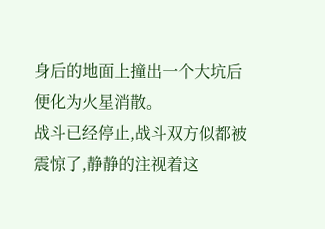身后的地面上撞出一个大坑后便化为火星消散。
战斗已经停止,战斗双方似都被震惊了,静静的注视着这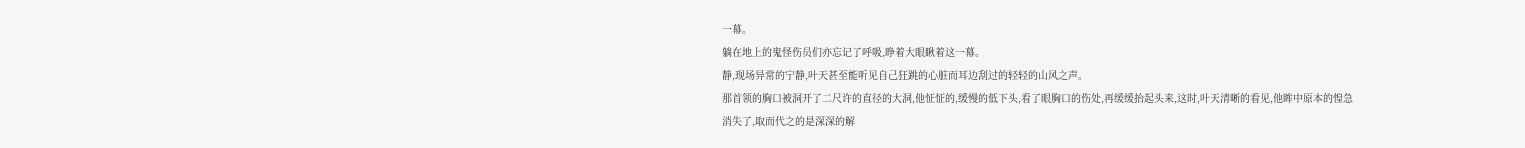一幕。
躺在地上的鬼怪伤员们亦忘记了呼吸,睁着大眼瞅着这一幕。
静,现场异常的宁静,叶天甚至能听见自己狂跳的心脏而耳边刮过的轻轻的山风之声。
那首领的胸口被洞开了二尺许的直径的大洞,他怔怔的,缓慢的低下头,看了眼胸口的伤处,再缓缓抬起头来,这时,叶天清晰的看见,他眸中原本的惶急消失了,取而代之的是深深的解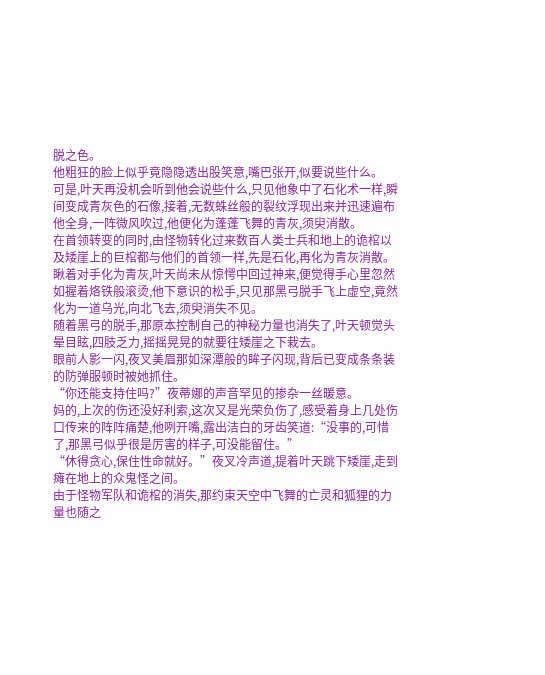脱之色。
他粗狂的脸上似乎竟隐隐透出股笑意,嘴巴张开,似要说些什么。
可是,叶天再没机会听到他会说些什么,只见他象中了石化术一样,瞬间变成青灰色的石像,接着,无数蛛丝般的裂纹浮现出来并迅速遍布他全身,一阵微风吹过,他便化为蓬蓬飞舞的青灰,须臾消散。
在首领转变的同时,由怪物转化过来数百人类士兵和地上的诡棺以及矮崖上的巨棺都与他们的首领一样,先是石化,再化为青灰消散。
瞅着对手化为青灰,叶天尚未从惊愕中回过神来,便觉得手心里忽然如握着烙铁般滚烫,他下意识的松手,只见那黑弓脱手飞上虚空,竟然化为一道乌光,向北飞去,须臾消失不见。
随着黑弓的脱手,那原本控制自己的神秘力量也消失了,叶天顿觉头晕目眩,四肢乏力,摇摇晃晃的就要往矮崖之下栽去。
眼前人影一闪,夜叉美眉那如深潭般的眸子闪现,背后已变成条条装的防弹服顿时被她抓住。
“你还能支持住吗?”夜蒂娜的声音罕见的掺杂一丝暖意。
妈的,上次的伤还没好利索,这次又是光荣负伤了,感受着身上几处伤口传来的阵阵痛楚,他咧开嘴,露出洁白的牙齿笑道:“没事的,可惜了,那黑弓似乎很是厉害的样子,可没能留住。”
“休得贪心,保住性命就好。”夜叉冷声道,提着叶天跳下矮崖,走到瘫在地上的众鬼怪之间。
由于怪物军队和诡棺的消失,那约束天空中飞舞的亡灵和狐狸的力量也随之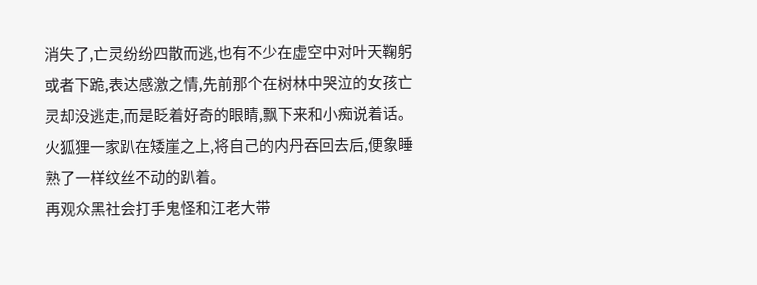消失了,亡灵纷纷四散而逃,也有不少在虚空中对叶天鞠躬或者下跪,表达感激之情,先前那个在树林中哭泣的女孩亡灵却没逃走,而是眨着好奇的眼睛,飘下来和小痴说着话。
火狐狸一家趴在矮崖之上,将自己的内丹吞回去后,便象睡熟了一样纹丝不动的趴着。
再观众黑社会打手鬼怪和江老大带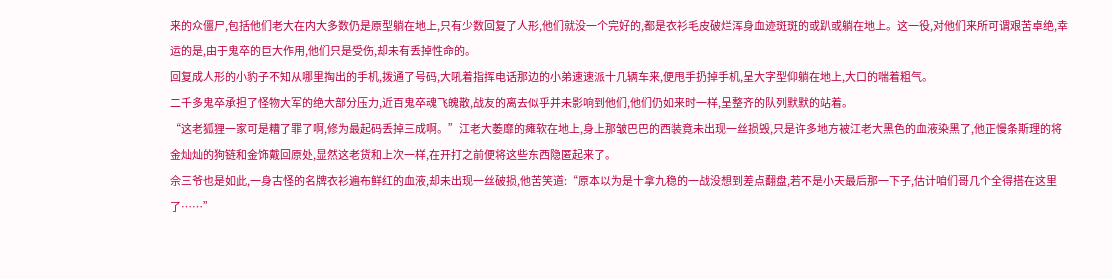来的众僵尸,包括他们老大在内大多数仍是原型躺在地上,只有少数回复了人形,他们就没一个完好的,都是衣衫毛皮破烂浑身血迹斑斑的或趴或躺在地上。这一役,对他们来所可谓艰苦卓绝,幸运的是,由于鬼卒的巨大作用,他们只是受伤,却未有丢掉性命的。
回复成人形的小豹子不知从哪里掏出的手机,拨通了号码,大吼着指挥电话那边的小弟速速派十几辆车来,便甩手扔掉手机,呈大字型仰躺在地上,大口的喘着粗气。
二千多鬼卒承担了怪物大军的绝大部分压力,近百鬼卒魂飞魄散,战友的离去似乎并未影响到他们,他们仍如来时一样,呈整齐的队列默默的站着。
“这老狐狸一家可是糟了罪了啊,修为最起码丢掉三成啊。”江老大萎靡的瘫软在地上,身上那皱巴巴的西装竟未出现一丝损毁,只是许多地方被江老大黑色的血液染黑了,他正慢条斯理的将金灿灿的狗链和金饰戴回原处,显然这老货和上次一样,在开打之前便将这些东西隐匿起来了。
佘三爷也是如此,一身古怪的名牌衣衫遍布鲜红的血液,却未出现一丝破损,他苦笑道:“原本以为是十拿九稳的一战没想到差点翻盘,若不是小天最后那一下子,估计咱们哥几个全得搭在这里了……”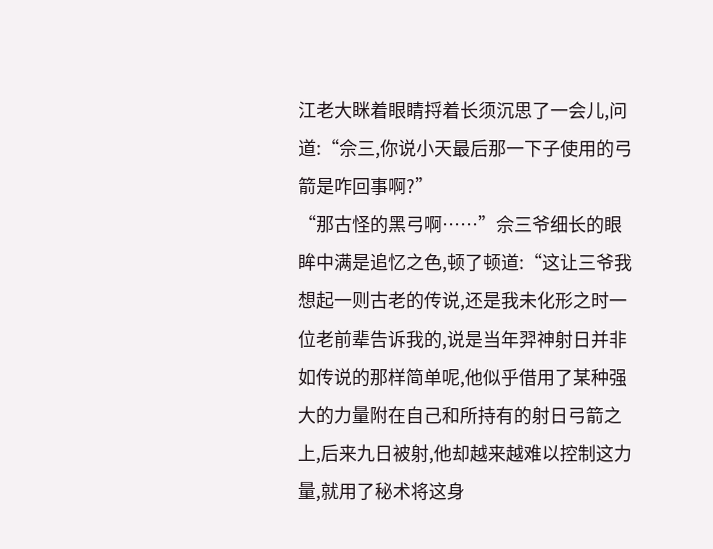江老大眯着眼睛捋着长须沉思了一会儿,问道:“佘三,你说小天最后那一下子使用的弓箭是咋回事啊?”
“那古怪的黑弓啊……”佘三爷细长的眼眸中满是追忆之色,顿了顿道:“这让三爷我想起一则古老的传说,还是我未化形之时一位老前辈告诉我的,说是当年羿神射日并非如传说的那样简单呢,他似乎借用了某种强大的力量附在自己和所持有的射日弓箭之上,后来九日被射,他却越来越难以控制这力量,就用了秘术将这身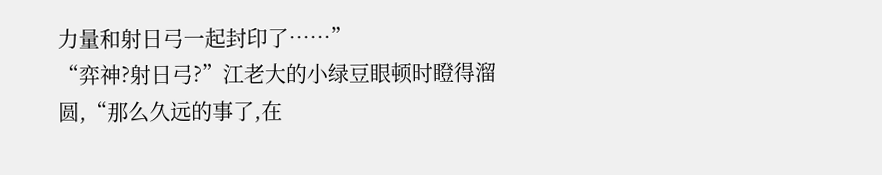力量和射日弓一起封印了……”
“弈神?射日弓?”江老大的小绿豆眼顿时瞪得溜圆,“那么久远的事了,在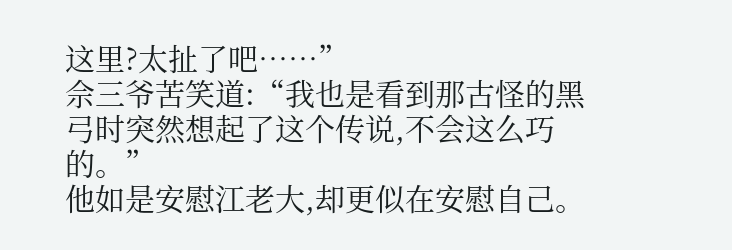这里?太扯了吧……”
佘三爷苦笑道:“我也是看到那古怪的黑弓时突然想起了这个传说,不会这么巧的。”
他如是安慰江老大,却更似在安慰自己。